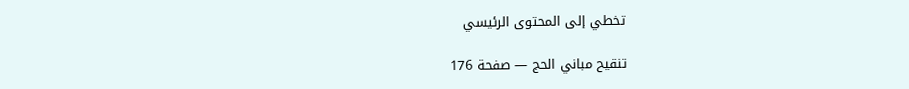تخطي إلى المحتوى الرئيسي

تنقيح مباني الحج — صفحة 176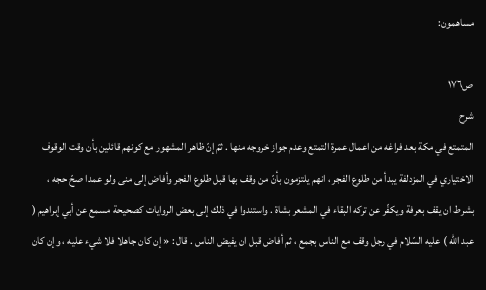مساهمون:

ص١٧٦
شرح
المتمتع في مكة بعد فراغه من اعمال عمرة التمتع وعدم جواز خروجه منها . ثمّ إنّ ظاهر المشهور مع كونهم قائلين بأن وقت الوقوف الاختياري في المزدلفة يبدأ من طلوع الفجر ، انهم يلتزمون بأنّ من وقف بها قبل طلوع الفجر وأفاض إلى منى ولو عمدا صحّ حجه ، بشرط ان يقف بعرفة ويكفّر عن تركه البقاء في المشعر بشاة . واستندوا في ذلك إلى بعض الروايات كصحيحة مسمع عن أبي إبراهيم ( عبد اللّه ) عليه السّلام في رجل وقف مع الناس بجمع ، ثم أفاض قبل ان يفيض الناس . قال : « إن كان جاهلا فلا شيء عليه ، وإن كان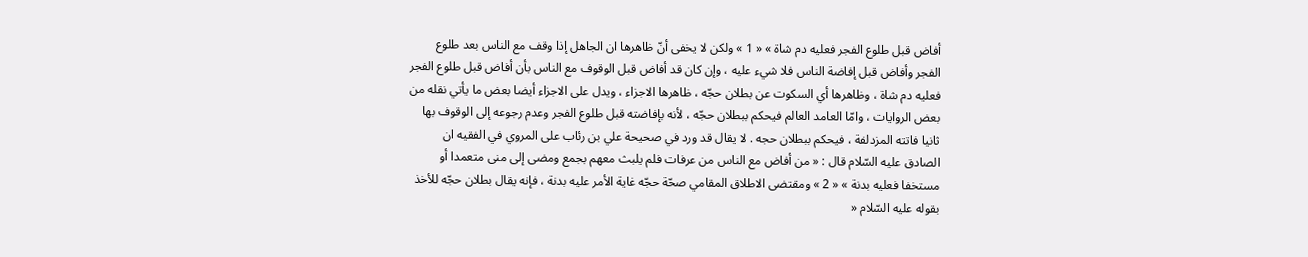أفاض قبل طلوع الفجر فعليه دم شاة » « 1 » ولكن لا يخفى أنّ ظاهرها ان الجاهل إذا وقف مع الناس بعد طلوع الفجر وأفاض قبل إفاضة الناس فلا شيء عليه ، وإن كان قد أفاض قبل الوقوف مع الناس بأن أفاض قبل طلوع الفجر فعليه دم شاة ، وظاهرها أي السكوت عن بطلان حجّه ، ظاهرها الاجزاء ، ويدل على الاجزاء أيضا بعض ما يأتي نقله من بعض الروايات ، وامّا العامد العالم فيحكم ببطلان حجّه ، لأنه بإفاضته قبل طلوع الفجر وعدم رجوعه إلى الوقوف بها ثانيا فاتته المزدلفة ، فيحكم ببطلان حجه . لا يقال قد ورد في صحيحة علي بن رئاب على المروي في الفقيه ان الصادق عليه السّلام قال : « من أفاض مع الناس من عرفات فلم يلبث معهم بجمع ومضى إلى منى متعمدا أو مستخفا فعليه بدنة » « 2 » ومقتضى الاطلاق المقامي صحّة حجّه غاية الأمر عليه بدنة ، فإنه يقال بطلان حجّه للأخذ بقوله عليه السّلام «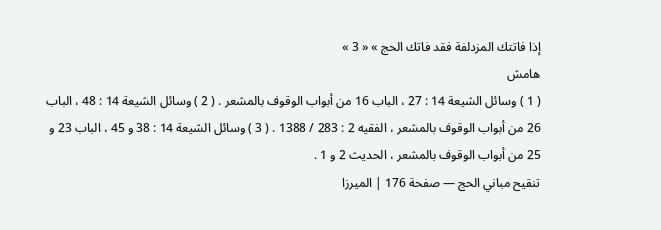إذا فاتتك المزدلفة فقد فاتك الحج » « 3 »
هامش
( 1 ) وسائل الشيعة 14 : 27 ، الباب 16 من أبواب الوقوف بالمشعر . ( 2 ) وسائل الشيعة 14 : 48 ، الباب 26 من أبواب الوقوف بالمشعر ، الفقيه 2 : 283 / 1388 . ( 3 ) وسائل الشيعة 14 : 38 و 45 ، الباب 23 و 25 من أبواب الوقوف بالمشعر ، الحديث 2 و 1 .
تنقيح مباني الحج — صفحة 176 | الميرزا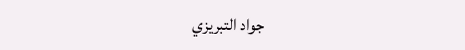جواد التبريزي